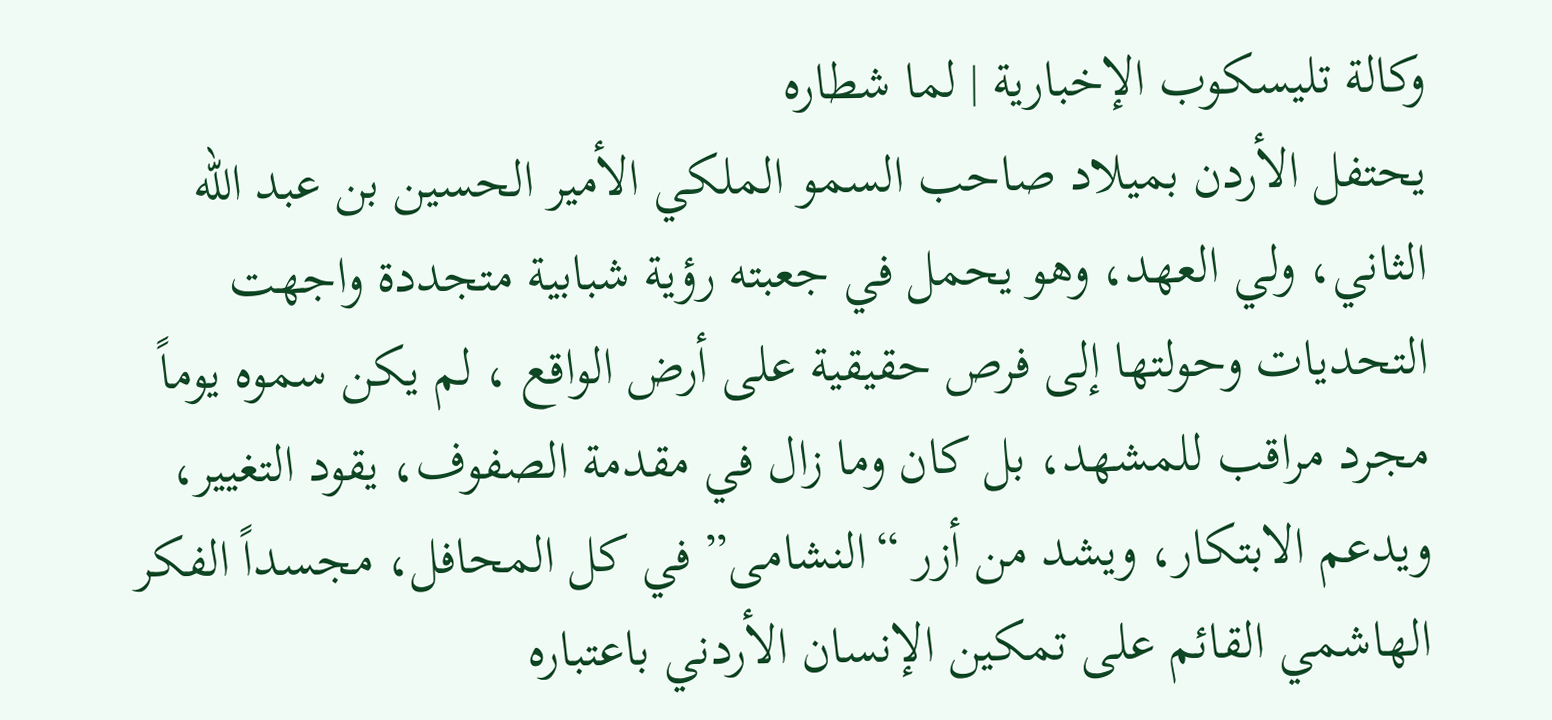وكالة تليسكوب الإخبارية | لما شطاره
يحتفل الأردن بميلاد صاحب السمو الملكي الأمير الحسين بن عبد الله الثاني، ولي العهد، وهو يحمل في جعبته رؤية شبابية متجددة واجهت التحديات وحولتها إلى فرص حقيقية على أرض الواقع ، لم يكن سموه يوماً مجرد مراقب للمشهد، بل كان وما زال في مقدمة الصفوف، يقود التغيير، ويدعم الابتكار، ويشد من أزر “النشامى” في كل المحافل، مجسداً الفكر الهاشمي القائم على تمكين الإنسان الأردني باعتباره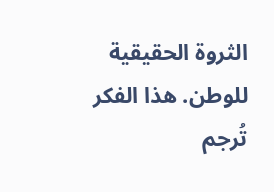الثروة الحقيقية للوطن. هذا الفكر تُرجم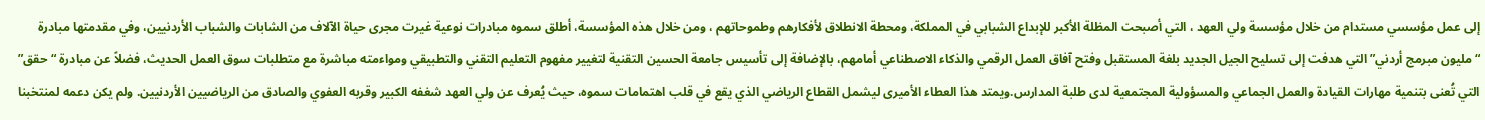إلى عمل مؤسسي مستدام من خلال مؤسسة ولي العهد ، التي أصبحت المظلة الأكبر للإبداع الشبابي في المملكة، ومحطة الانطلاق لأفكارهم وطموحاتهم ، ومن خلال هذه المؤسسة، أطلق سموه مبادرات نوعية غيرت مجرى حياة الآلاف من الشابات والشباب الأردنيين، وفي مقدمتها مبادرة “مليون مبرمج أردني” التي هدفت إلى تسليح الجيل الجديد بلغة المستقبل وفتح آفاق العمل الرقمي والذكاء الاصطناعي أمامهم، بالإضافة إلى تأسيس جامعة الحسين التقنية لتغيير مفهوم التعليم التقني والتطبيقي ومواءمته مباشرة مع متطلبات سوق العمل الحديث، فضلاً عن مبادرة “حقق” التي تُعنى بتنمية مهارات القيادة والعمل الجماعي والمسؤولية المجتمعية لدى طلبة المدارس.ويمتد هذا العطاء الأميرى ليشمل القطاع الرياضي الذي يقع في قلب اهتمامات سموه، حيث يُعرف عن ولي العهد شغفه الكبير وقربه العفوي والصادق من الرياضيين الأردنيين. ولم يكن دعمه لمنتخبنا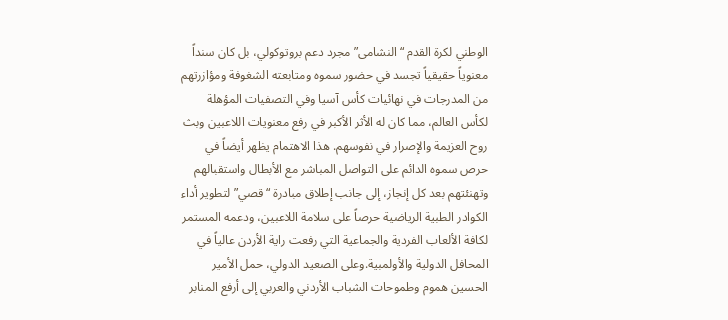الوطني لكرة القدم “النشامى” مجرد دعم بروتوكولي، بل كان سنداً معنوياً حقيقياً تجسد في حضور سموه ومتابعته الشغوفة ومؤازرتهم من المدرجات في نهائيات كأس آسيا وفي التصفيات المؤهلة لكأس العالم، مما كان له الأثر الأكبر في رفع معنويات اللاعبين وبث روح العزيمة والإصرار في نفوسهم. هذا الاهتمام يظهر أيضاً في حرص سموه الدائم على التواصل المباشر مع الأبطال واستقبالهم وتهنئتهم بعد كل إنجاز، إلى جانب إطلاق مبادرة “قصي” لتطوير أداء الكوادر الطبية الرياضية حرصاً على سلامة اللاعبين، ودعمه المستمر لكافة الألعاب الفردية والجماعية التي رفعت راية الأردن عالياً في المحافل الدولية والأولمبية.وعلى الصعيد الدولي، حمل الأمير الحسين هموم وطموحات الشباب الأردني والعربي إلى أرفع المنابر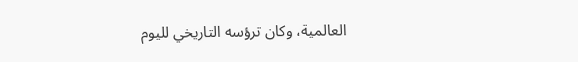العالمية، وكان ترؤسه التاريخي لليوم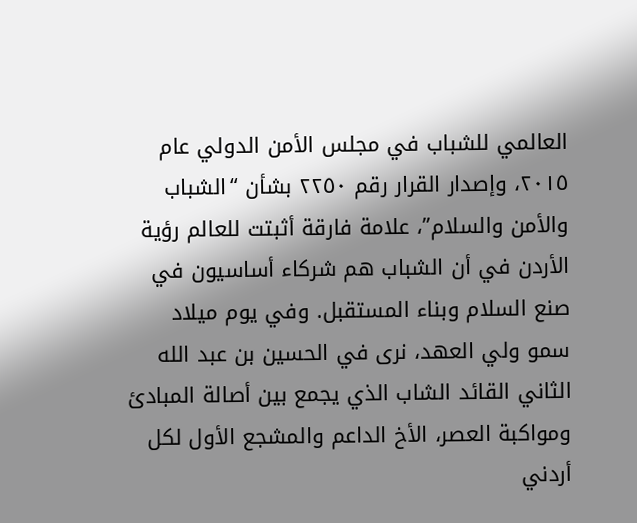العالمي للشباب في مجلس الأمن الدولي عام ٢٠١٥، وإصدار القرار رقم ٢٢٥٠ بشأن “الشباب والأمن والسلام”، علامة فارقة أثبتت للعالم رؤية الأردن في أن الشباب هم شركاء أساسيون في صنع السلام وبناء المستقبل. وفي يوم ميلاد سمو ولي العهد، نرى في الحسين بن عبد الله الثاني القائد الشاب الذي يجمع بين أصالة المبادئ ومواكبة العصر، الأخ الداعم والمشجع الأول لكل أردني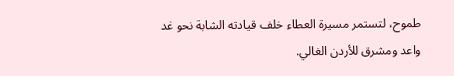طموح، لتستمر مسيرة العطاء خلف قيادته الشابة نحو غد واعد ومشرق للأردن الغالي.